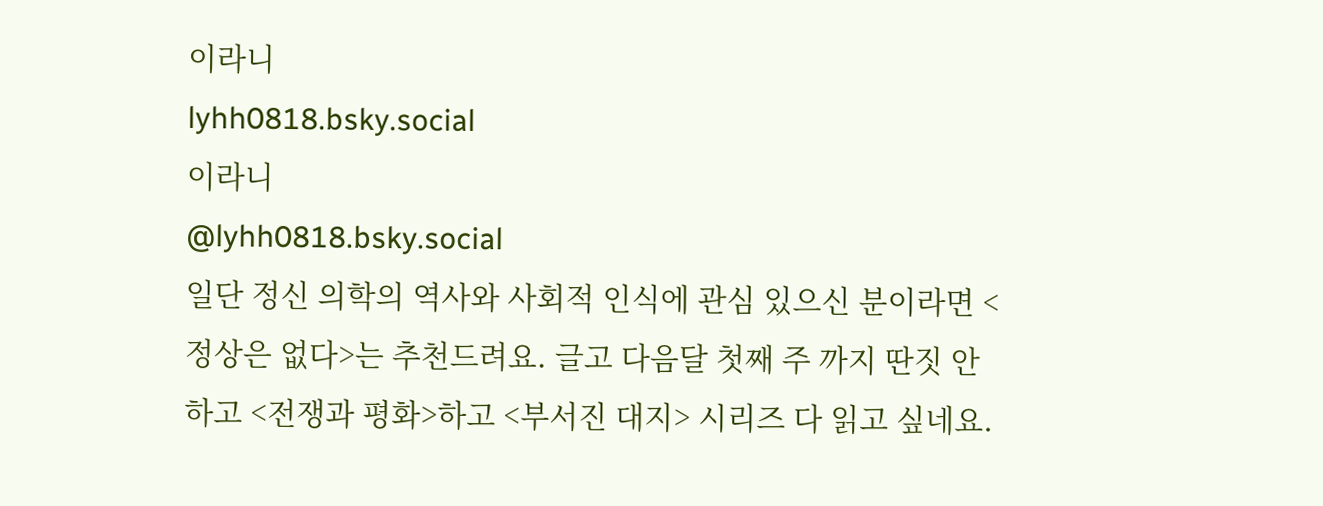이라니
lyhh0818.bsky.social
이라니
@lyhh0818.bsky.social
일단 정신 의학의 역사와 사회적 인식에 관심 있으신 분이라면 <정상은 없다>는 추천드려요. 글고 다음달 첫째 주 까지 딴짓 안하고 <전쟁과 평화>하고 <부서진 대지> 시리즈 다 읽고 싶네요.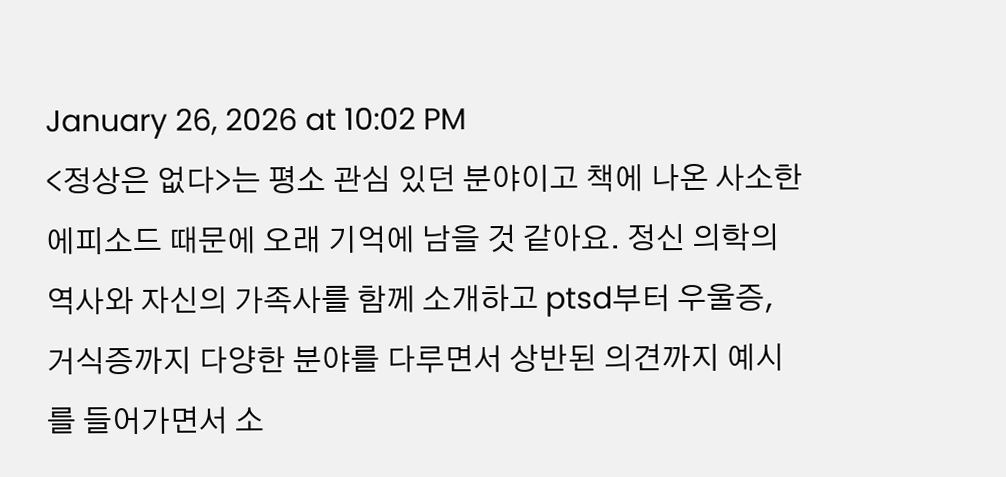January 26, 2026 at 10:02 PM
<정상은 없다>는 평소 관심 있던 분야이고 책에 나온 사소한 에피소드 때문에 오래 기억에 남을 것 같아요. 정신 의학의 역사와 자신의 가족사를 함께 소개하고 ptsd부터 우울증, 거식증까지 다양한 분야를 다루면서 상반된 의견까지 예시를 들어가면서 소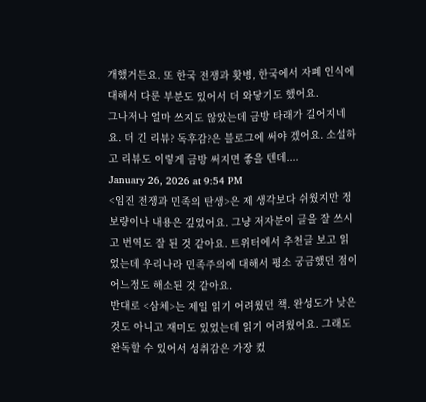개했거든요. 또 한국 전쟁과 홧병, 한국에서 자폐 인식에 대해서 다룬 부분도 있어서 더 와닿기도 했어요.
그나저나 얼마 쓰지도 않았는데 금방 타래가 길어지네요. 더 긴 리뷰? 독후감?은 블로그에 써야 겠어요. 소설하고 리뷰도 이렇게 금방 써지면 좋을 텐데....
January 26, 2026 at 9:54 PM
<임진 전쟁과 민족의 탄생>은 제 생각보다 쉬웠지만 정보량이나 내용은 깊었어요. 그냥 저자분이 글을 잘 쓰시고 번역도 잘 된 것 같아요. 트위터에서 추천글 보고 읽었는데 우리나라 민족주의에 대해서 평소 궁금했던 점이 어느정도 해소된 것 같아요.
반대로 <삼체>는 제일 읽기 어려웠던 책. 완성도가 낮은 것도 아니고 재미도 있었는데 읽기 어려웠어요. 그래도 완독할 수 있어서 성취감은 가장 컸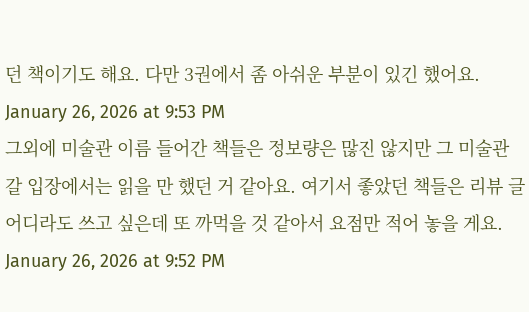던 책이기도 해요. 다만 3권에서 좀 아쉬운 부분이 있긴 했어요.
January 26, 2026 at 9:53 PM
그외에 미술관 이름 들어간 책들은 정보량은 많진 않지만 그 미술관 갈 입장에서는 읽을 만 했던 거 같아요. 여기서 좋았던 책들은 리뷰 글 어디라도 쓰고 싶은데 또 까먹을 것 같아서 요점만 적어 놓을 게요.
January 26, 2026 at 9:52 PM